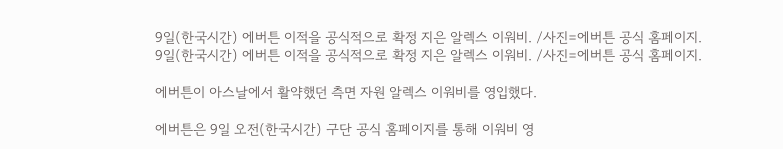9일(한국시간) 에버튼 이적을 공식적으로 확정 지은 알렉스 이워비. /사진=에버튼 공식 홈페이지.
9일(한국시간) 에버튼 이적을 공식적으로 확정 지은 알렉스 이워비. /사진=에버튼 공식 홈페이지.

에버튼이 아스날에서 활약했던 측면 자원 알렉스 이워비를 영입했다.

에버튼은 9일 오전(한국시간) 구단 공식 홈페이지를 통해 이워비 영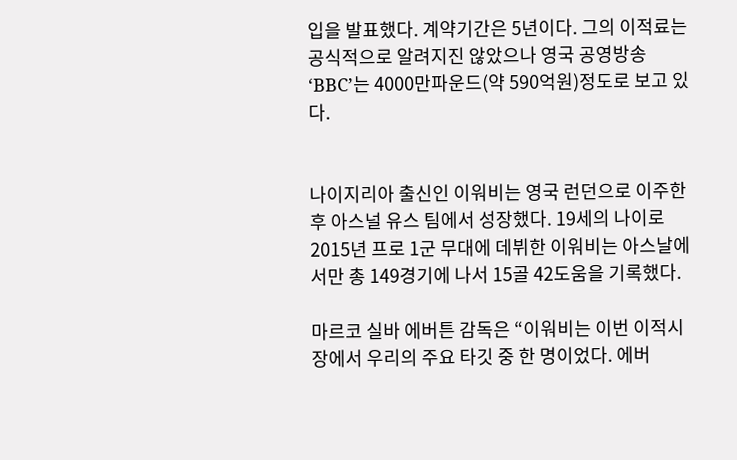입을 발표했다. 계약기간은 5년이다. 그의 이적료는 공식적으로 알려지진 않았으나 영국 공영방송 ‘BBC’는 4000만파운드(약 590억원)정도로 보고 있다.


나이지리아 출신인 이워비는 영국 런던으로 이주한 후 아스널 유스 팀에서 성장했다. 19세의 나이로 2015년 프로 1군 무대에 데뷔한 이워비는 아스날에서만 총 149경기에 나서 15골 42도움을 기록했다.

마르코 실바 에버튼 감독은 “이워비는 이번 이적시장에서 우리의 주요 타깃 중 한 명이었다. 에버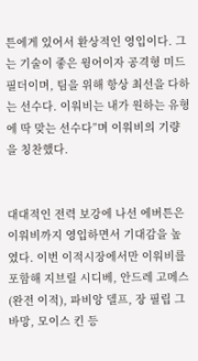튼에게 있어서 환상적인 영입이다. 그는 기술이 좋은 윙어이자 공격형 미드필더이며, 팀을 위해 항상 최선을 다하는 선수다. 이워비는 내가 원하는 유형에 딱 맞는 선수다”며 이워비의 기량을 칭찬했다.


대대적인 전력 보강에 나선 에버튼은 이워비까지 영입하면서 기대감을 높였다. 이번 이적시장에서만 이워비를 포함해 지브릴 시디베, 안드레 고메스(완전 이적), 파비앙 델프, 장 필립 그바망, 모이스 킨 등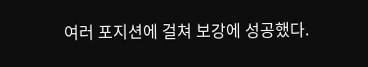여러 포지션에 걸쳐 보강에 성공했다.